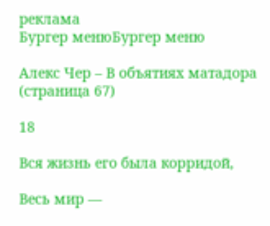реклама
Бургер менюБургер меню

Алекс Чер – В объятиях матадора (страница 67)

18

Вся жизнь его была корридой,

Весь мир —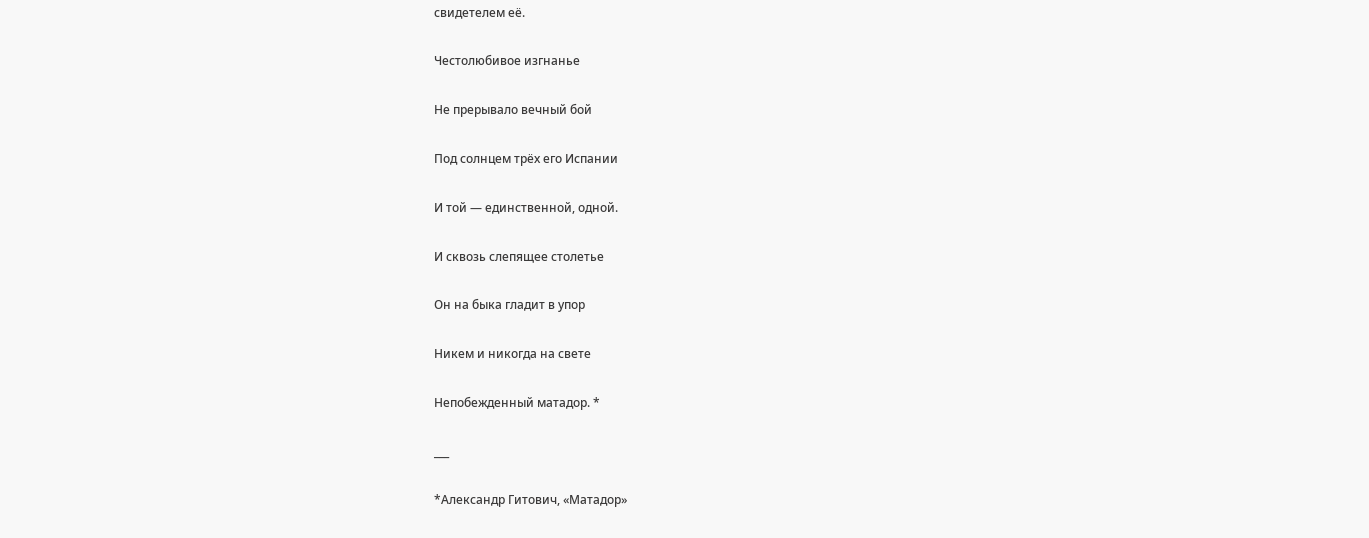свидетелем её.

Честолюбивое изгнанье

Не прерывало вечный бой

Под солнцем трёх его Испании

И той — единственной, одной.

И сквозь слепящее столетье

Он на быка гладит в упор

Никем и никогда на свете

Непобежденный матадор. *

___

*Александр Гитович, «Матадор»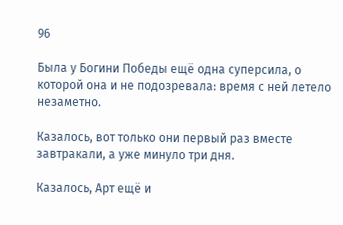96

Была у Богини Победы ещё одна суперсила, о которой она и не подозревала: время с ней летело незаметно.

Казалось, вот только они первый раз вместе завтракали, а уже минуло три дня.

Казалось, Арт ещё и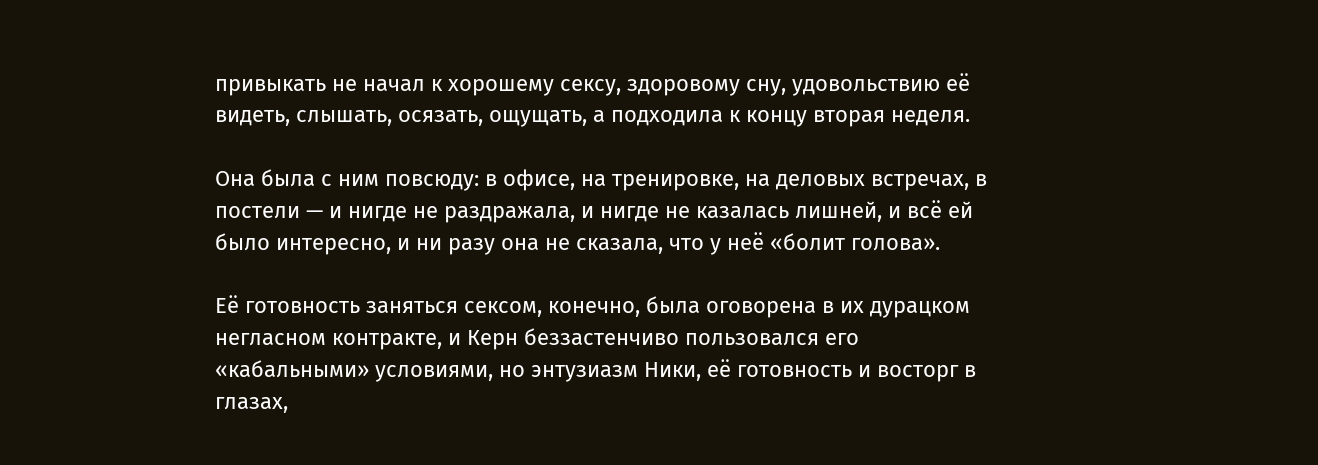привыкать не начал к хорошему сексу, здоровому сну, удовольствию её видеть, слышать, осязать, ощущать, а подходила к концу вторая неделя.

Она была с ним повсюду: в офисе, на тренировке, на деловых встречах, в постели — и нигде не раздражала, и нигде не казалась лишней, и всё ей было интересно, и ни разу она не сказала, что у неё «болит голова».

Её готовность заняться сексом, конечно, была оговорена в их дурацком негласном контракте, и Керн беззастенчиво пользовался его «кабальными» условиями, но энтузиазм Ники, её готовность и восторг в глазах,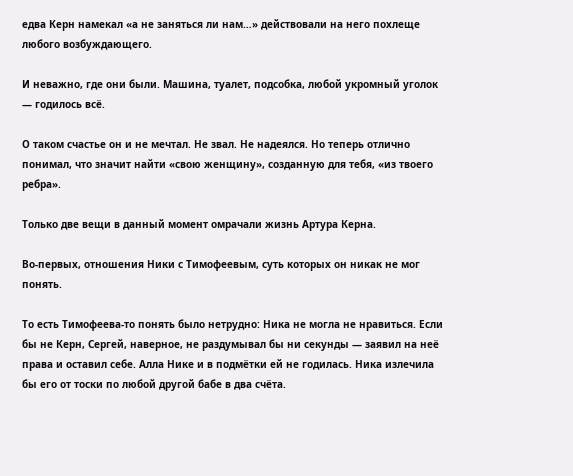едва Керн намекал «а не заняться ли нам…» действовали на него похлеще любого возбуждающего.

И неважно, где они были. Машина, туалет, подсобка, любой укромный уголок — годилось всё.

О таком счастье он и не мечтал. Не звал. Не надеялся. Но теперь отлично понимал, что значит найти «свою женщину», созданную для тебя, «из твоего ребра».

Только две вещи в данный момент омрачали жизнь Артура Керна.

Во-первых, отношения Ники с Тимофеевым, суть которых он никак не мог понять.

То есть Тимофеева-то понять было нетрудно: Ника не могла не нравиться. Если бы не Керн, Сергей, наверное, не раздумывал бы ни секунды — заявил на неё права и оставил себе. Алла Нике и в подмётки ей не годилась. Ника излечила бы его от тоски по любой другой бабе в два счёта.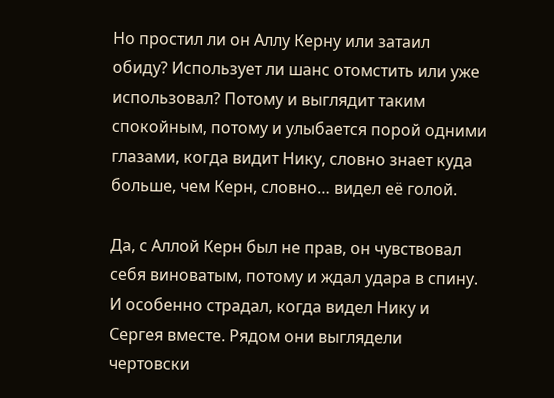Но простил ли он Аллу Керну или затаил обиду? Использует ли шанс отомстить или уже использовал? Потому и выглядит таким спокойным, потому и улыбается порой одними глазами, когда видит Нику, словно знает куда больше, чем Керн, словно… видел её голой.

Да, с Аллой Керн был не прав, он чувствовал себя виноватым, потому и ждал удара в спину. И особенно страдал, когда видел Нику и Сергея вместе. Рядом они выглядели чертовски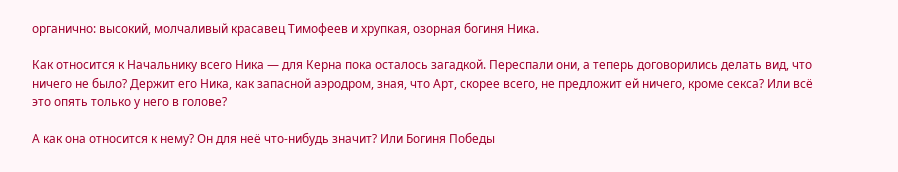органично: высокий, молчаливый красавец Тимофеев и хрупкая, озорная богиня Ника.

Как относится к Начальнику всего Ника — для Керна пока осталось загадкой. Переспали они, а теперь договорились делать вид, что ничего не было? Держит его Ника, как запасной аэродром, зная, что Арт, скорее всего, не предложит ей ничего, кроме секса? Или всё это опять только у него в голове?

А как она относится к нему? Он для неё что-нибудь значит? Или Богиня Победы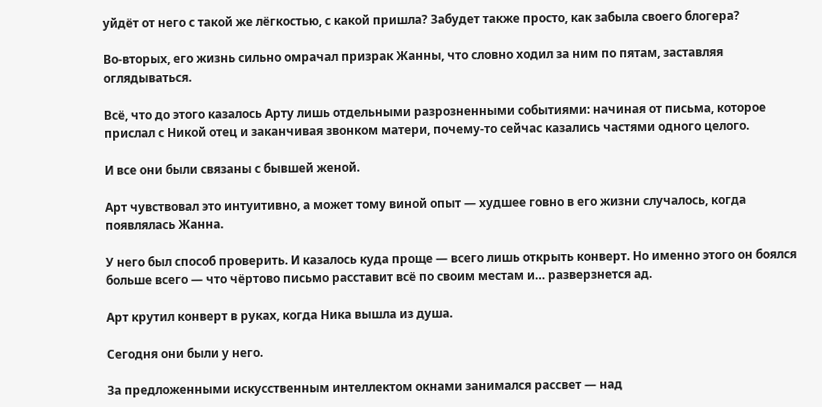уйдёт от него с такой же лёгкостью, с какой пришла? Забудет также просто, как забыла своего блогера?

Во-вторых, его жизнь сильно омрачал призрак Жанны, что словно ходил за ним по пятам, заставляя оглядываться.

Всё, что до этого казалось Арту лишь отдельными разрозненными событиями: начиная от письма, которое прислал с Никой отец и заканчивая звонком матери, почему-то сейчас казались частями одного целого.

И все они были связаны с бывшей женой.

Арт чувствовал это интуитивно, а может тому виной опыт — худшее говно в его жизни случалось, когда появлялась Жанна.

У него был способ проверить. И казалось куда проще — всего лишь открыть конверт. Но именно этого он боялся больше всего — что чёртово письмо расставит всё по своим местам и… разверзнется ад.

Арт крутил конверт в руках, когда Ника вышла из душа.

Сегодня они были у него.

За предложенными искусственным интеллектом окнами занимался рассвет — над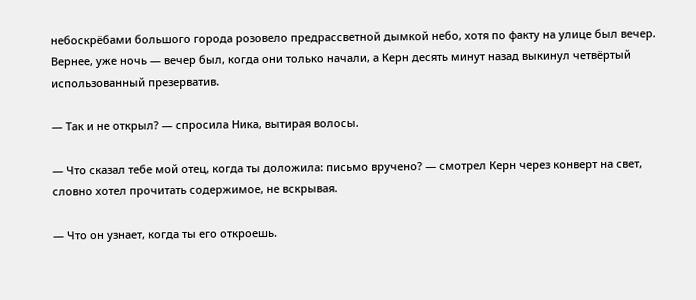небоскрёбами большого города розовело предрассветной дымкой небо, хотя по факту на улице был вечер. Вернее, уже ночь — вечер был, когда они только начали, а Керн десять минут назад выкинул четвёртый использованный презерватив.

— Так и не открыл? — спросила Ника, вытирая волосы.

— Что сказал тебе мой отец, когда ты доложила: письмо вручено? — смотрел Керн через конверт на свет, словно хотел прочитать содержимое, не вскрывая.

— Что он узнает, когда ты его откроешь.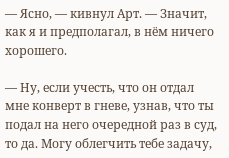— Ясно, — кивнул Арт. — Значит, как я и предполагал, в нём ничего хорошего.

— Ну, если учесть, что он отдал мне конверт в гневе, узнав, что ты подал на него очередной раз в суд, то да. Могу облегчить тебе задачу,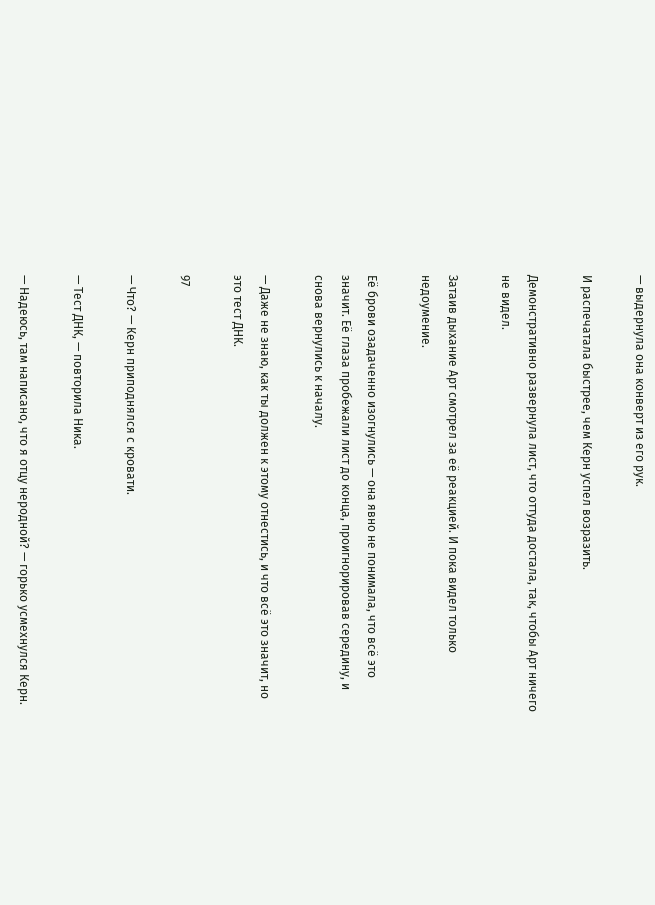— выдернула она конверт из его рук.

И распечатала быстрее, чем Керн успел возразить.

Демонстративно развернула лист, что оттуда достала, так, чтобы Арт ничего не видел.

Затаив дыхание Арт смотрел за её реакцией. И пока видел только недоумение.

Её брови озадаченно изогнулись — она явно не понимала, что всё это значит. Её глаза пробежали лист до конца, проигнорировав середину, и снова вернулись к началу.

— Даже не знаю, как ты должен к этому отнестись, и что всё это значит, но это тест ДНК.

97

— Что? — Керн приподнялся с кровати.

— Тест ДНК, — повторила Ника.

— Надеюсь, там написано, что я отцу неродной? — горько усмехнулся Керн.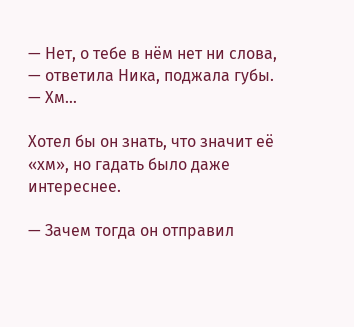— Нет, о тебе в нём нет ни слова, — ответила Ника, поджала губы. — Хм…

Хотел бы он знать, что значит её «хм», но гадать было даже интереснее.

— Зачем тогда он отправил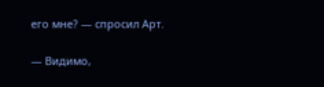его мне? — спросил Арт.

— Видимо,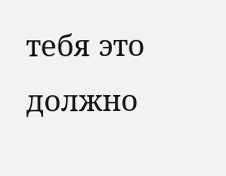тебя это должно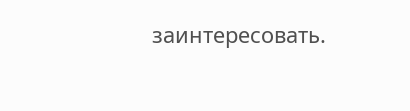заинтересовать.